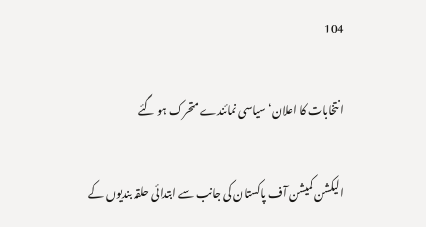104

انتخابات کا اعلان‘ سیاسی نمائندے متحرک ہو گئے

الیکشن کمیشن آف پاکستان کی جانب سے ابتدائی حلقہ بندیوں کے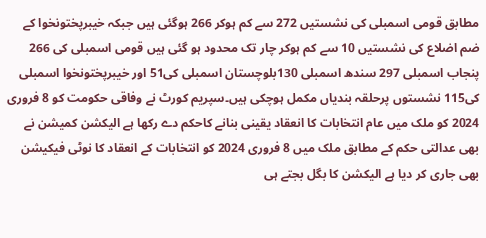مطابق قومی اسمبلی کی نشستیں 272 سے کم ہوکر 266 ہوگئی ہیں جبکہ خیبرپختونخوا کے ضم اضلاع کی نشستیں 10 سے کم ہوکر چار تک محدود ہو گئی ہیں قومی اسمبلی کی 266 پنجاب اسمبلی 297 سندھ اسمبلی 130بلوچستان اسمبلی کی51 اور خیبرپختونخوا اسمبلی کی115 نشستوں پرحلقہ بندیاں مکمل ہوچکی ہیں۔سپریم کورٹ نے وفاقی حکومت کو 8 فروری 2024 کو ملک میں عام انتخابات کا انعقاد یقینی بنانے کاحکم دے رکھا ہے الیکشن کمیشن نے بھی عدالتی حکم کے مطابق ملک میں 8 فروری 2024 کو انتخابات کے انعقاد کا نوٹی فیکیشن بھی جاری کر دیا ہے الیکشن کا بگل بجتے ہی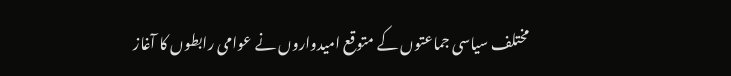مختلف سیاسی جماعتوں کے متوقع امیدواروں نے عوامی رابطوں کا آغاز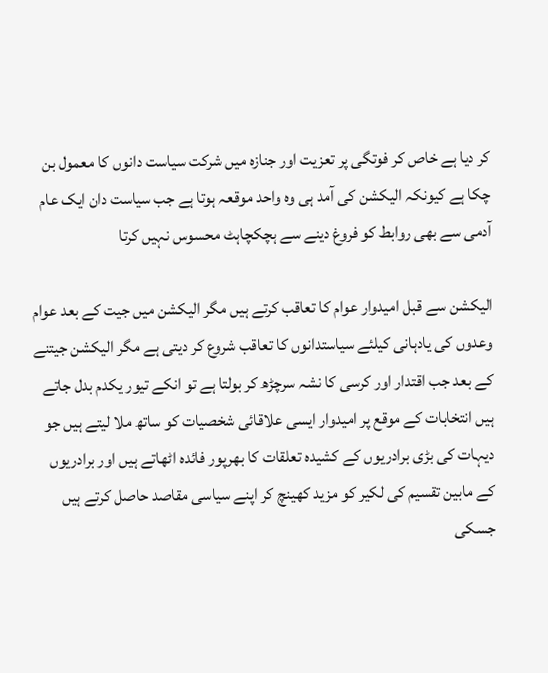کر دیا ہے خاص کر فوتگی پر تعزیت اور جنازہ میں شرکت سیاست دانوں کا معمول بن چکا ہے کیونکہ الیکشن کی آمد ہی وہ واحد موقعہ ہوتا ہے جب سیاست دان ایک عام آدمی سے بھی روابط کو فروغ دینے سے ہچکچاہٹ محسوس نہیں کرتا

الیکشن سے قبل امیدوار عوام کا تعاقب کرتے ہیں مگر الیکشن میں جیت کے بعد عوام وعدوں کی یادہانی کیلئے سیاستدانوں کا تعاقب شروع کر دیتی ہے مگر الیکشن جیتنے کے بعد جب اقتدار اور کرسی کا نشہ سرچڑھ کر بولتا ہے تو انکے تیور یکدم بدل جاتے ہیں انتخابات کے موقع پر امیدوار ایسی علاقائی شخصیات کو ساتھ ملا لیتے ہیں جو دیہات کی بڑی برادریوں کے کشیدہ تعلقات کا بھرپور فائدہ اٹھاتے ہیں اور برادریوں کے مابین تقسیم کی لکیر کو مزید کھینچ کر اپنے سیاسی مقاصد حاصل کرتے ہیں جسکی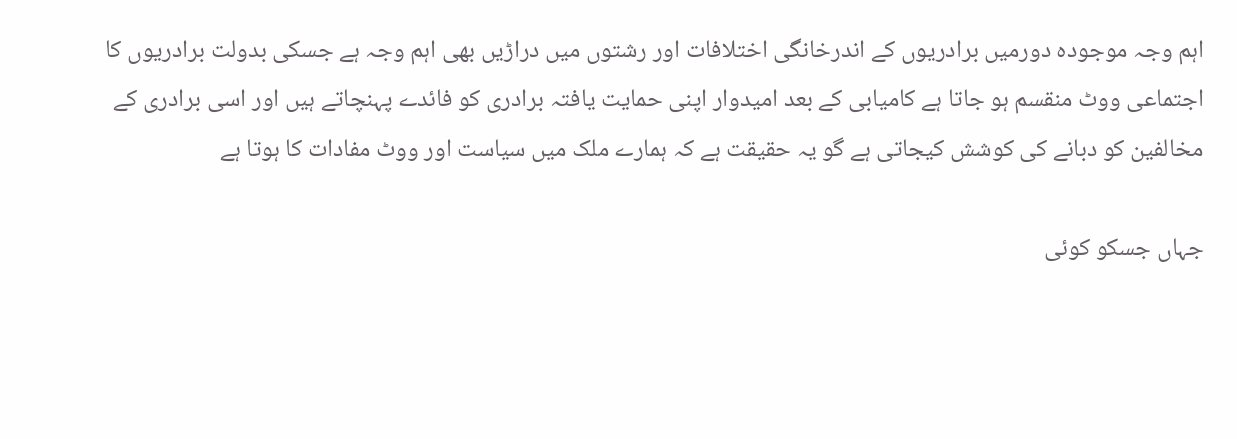اہم وجہ موجودہ دورمیں برادریوں کے اندرخانگی اختلافات اور رشتوں میں دراڑیں بھی اہم وجہ ہے جسکی بدولت برادریوں کا اجتماعی ووٹ منقسم ہو جاتا ہے کامیابی کے بعد امیدوار اپنی حمایت یافتہ برادری کو فائدے پہنچاتے ہیں اور اسی برادری کے مخالفین کو دبانے کی کوشش کیجاتی ہے گو یہ حقیقت ہے کہ ہمارے ملک میں سیاست اور ووٹ مفادات کا ہوتا ہے

جہاں جسکو کوئی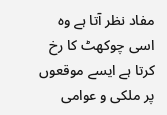مفاد نظر آتا ہے وہ اسی چوکھٹ کا رخ کرتا ہے ایسے موقعوں پر ملکی و عوامی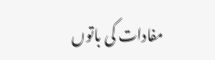مفادات کی باتوں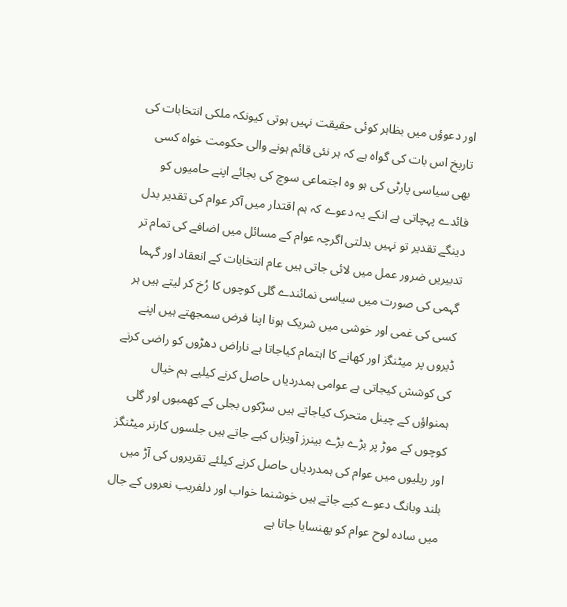اور دعوؤں میں بظاہر کوئی حقیقت نہیں ہوتی کیونکہ ملکی انتخابات کی تاریخ اس بات کی گواہ ہے کہ ہر نئی قائم ہونے والی حکومت خواہ کسی بھی سیاسی پارٹی کی ہو وہ اجتماعی سوچ کی بجائے اپنے حامیوں کو فائدے پہچاتی ہے انکے یہ دعوے کہ ہم اقتدار میں آکر عوام کی تقدیر بدل دینگے تقدیر تو نہیں بدلتی اگرچہ عوام کے مسائل میں اضافے کی تمام تر تدبیریں ضرور عمل میں لائی جاتی ہیں عام انتخابات کے انعقاد اور گہما گہمی کی صورت میں سیاسی نمائندے گلی کوچوں کا رُخ کر لیتے ہیں ہر کسی کی غمی اور خوشی میں شریک ہونا اپنا فرض سمجھتے ہیں اپنے ڈیروں پر میٹنگز اور کھانے کا اہتمام کیاجاتا ہے ناراض دھڑوں کو راضی کرنے کی کوشش کیجاتی ہے عوامی ہمدردیاں حاصل کرنے کیلیے ہم خیال ہمنواؤں کے چینل متحرک کیاجاتے ہیں سڑکوں بجلی کے کھمبوں اور گلی کوچوں کے موڑ پر بڑے بڑے بینرز آویزاں کیے جاتے ہیں جلسوں کارنر میٹنگز اور ریلیوں میں عوام کی ہمدردیاں حاصل کرنے کیلئے تقریروں کی آڑ میں بلند وبانگ دعوے کیے جاتے ہیں خوشنما خواب اور دلفریب نعروں کے جال میں سادہ لوح عوام کو پھنسایا جاتا ہے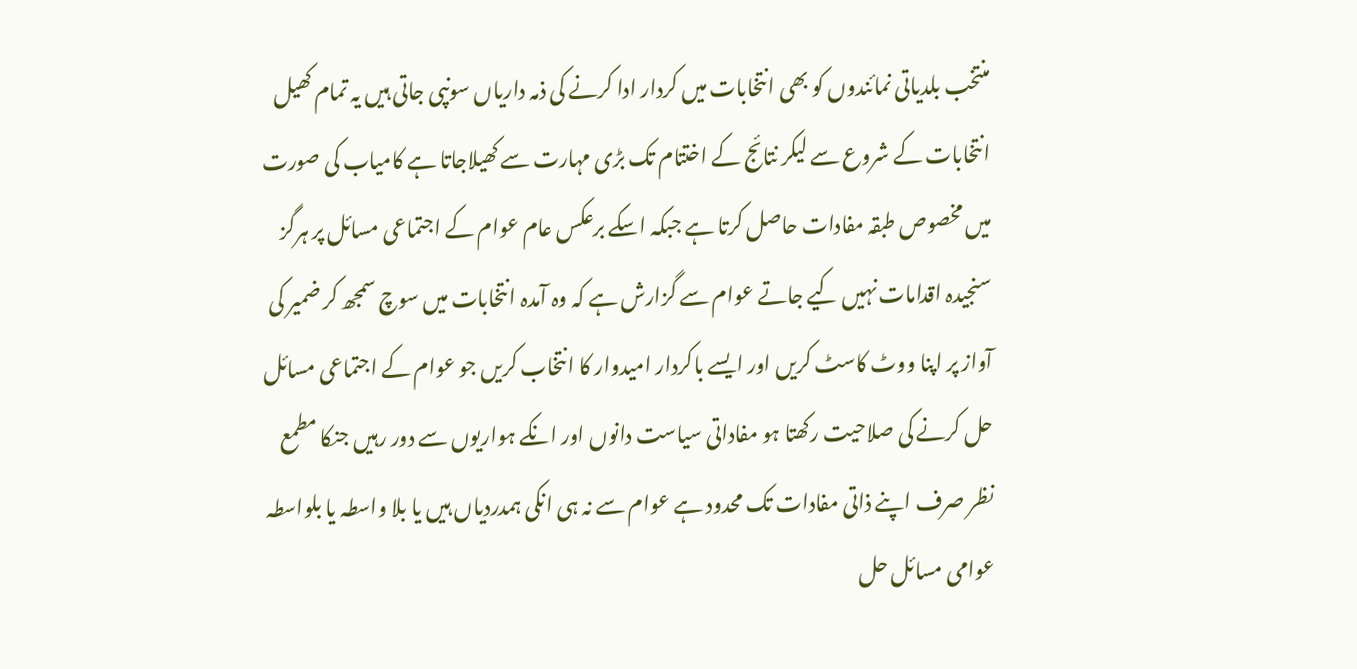منتخب بلدیاتی نمائندوں کو بھی انتخابات میں کردار ادا کرنے کی ذمہ داریاں سونپی جاتی ہیں یہ تمام کھیل انتخابات کے شروع سے لیکر نتائج کے اختتام تک بڑی مہارت سے کھیلاجاتا ہے کامیاب کی صورت میں مخصوص طبقہ مفادات حاصل کرتا ہے جبکہ اسکے برعکس عام عوام کے اجتماعی مسائل پر ہرگز سنجیدہ اقدامات نہیں کیے جاتے عوام سے گزارش ہے کہ وہ آمدہ انتخابات میں سوچ سمجھ کر ضمیر کی آواز پر اپنا ووٹ کاسٹ کریں اور ایسے باکردار امیدوار کا انتخاب کریں جو عوام کے اجتماعی مسائل حل کرنے کی صلاحیت رکھتا ہو مفاداتی سیاست دانوں اور انکے ہواریوں سے دور رہیں جنکا مطمع نظر صرف اپنے ذاتی مفادات تک محدود ہے عوام سے نہ ہی انکی ہمدردیاں ہیں یا بلا واسطہ یا بلواسطہ عوامی مسائل حل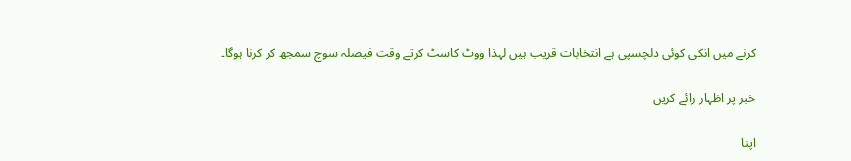کرنے میں انکی کوئی دلچسپی ہے انتخابات قریب ہیں لہذا ووٹ کاسٹ کرتے وقت فیصلہ سوچ سمجھ کر کرنا ہوگا۔

خبر پر اظہار رائے کریں

اپنا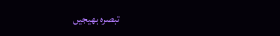تبصرہ بھیجیں